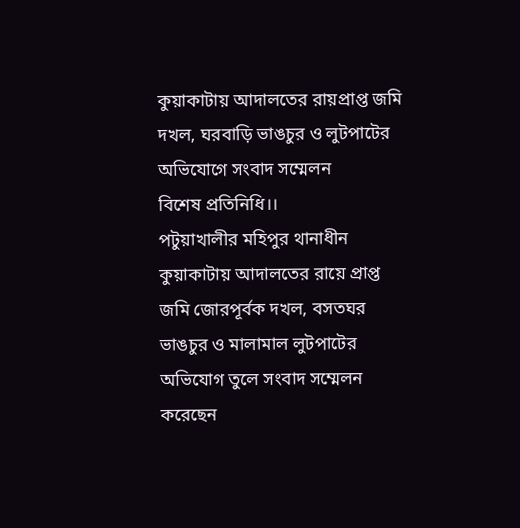কুয়াকাটায় আদালতের রায়প্রাপ্ত জমি দখল, ঘরবাড়ি ভাঙচুর ও লুটপাটের অভিযোগে সংবাদ সম্মেলন
বিশেষ প্রতিনিধি।।
পটুয়াখালীর মহিপুর থানাধীন কুয়াকাটায় আদালতের রায়ে প্রাপ্ত জমি জোরপূর্বক দখল, বসতঘর ভাঙচুর ও মালামাল লুটপাটের অভিযোগ তুলে সংবাদ সম্মেলন করেছেন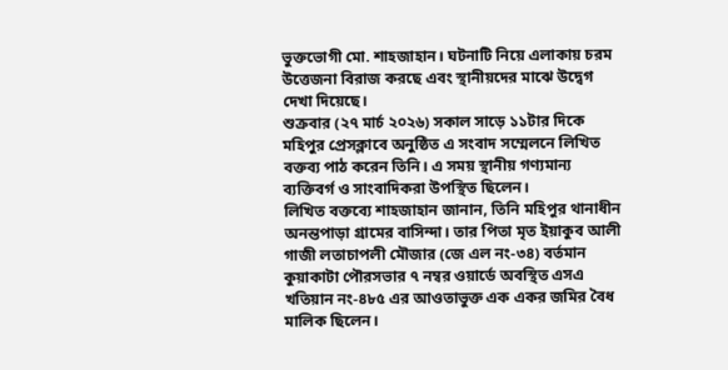ভুক্তভোগী মো. শাহজাহান। ঘটনাটি নিয়ে এলাকায় চরম উত্তেজনা বিরাজ করছে এবং স্থানীয়দের মাঝে উদ্বেগ দেখা দিয়েছে।
শুক্রবার (২৭ মার্চ ২০২৬) সকাল সাড়ে ১১টার দিকে মহিপুর প্রেসক্লাবে অনুষ্ঠিত এ সংবাদ সম্মেলনে লিখিত বক্তব্য পাঠ করেন তিনি। এ সময় স্থানীয় গণ্যমান্য ব্যক্তিবর্গ ও সাংবাদিকরা উপস্থিত ছিলেন।
লিখিত বক্তব্যে শাহজাহান জানান, তিনি মহিপুর থানাধীন অনন্তপাড়া গ্রামের বাসিন্দা। তার পিতা মৃত ইয়াকুব আলী গাজী লতাচাপলী মৌজার (জে এল নং-৩৪) বর্তমান কুয়াকাটা পৌরসভার ৭ নম্বর ওয়ার্ডে অবস্থিত এসএ খতিয়ান নং-৪৮৫ এর আওতাভুক্ত এক একর জমির বৈধ মালিক ছিলেন।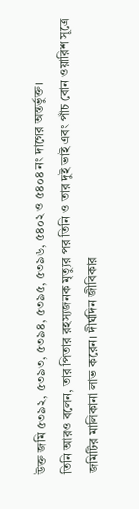উক্ত জমি ৫৩৯২, ৫৩৯৩, ৫৩৯৪, ৫৩৯৫, ৫৩৯৬, ৫৪০২ ও ৫৪০৪ নং দাগের অন্তর্ভুক্ত।
তিনি আরও বলেন, তার পিতার রহস্যজনক মৃত্যুর পর তিনি ও তার দুই ভাই এবং পাঁচ বোন ওয়ারিশ সূত্রে জমিটির মালিকানা লাভ করেন। দীর্ঘদিন জীবিকার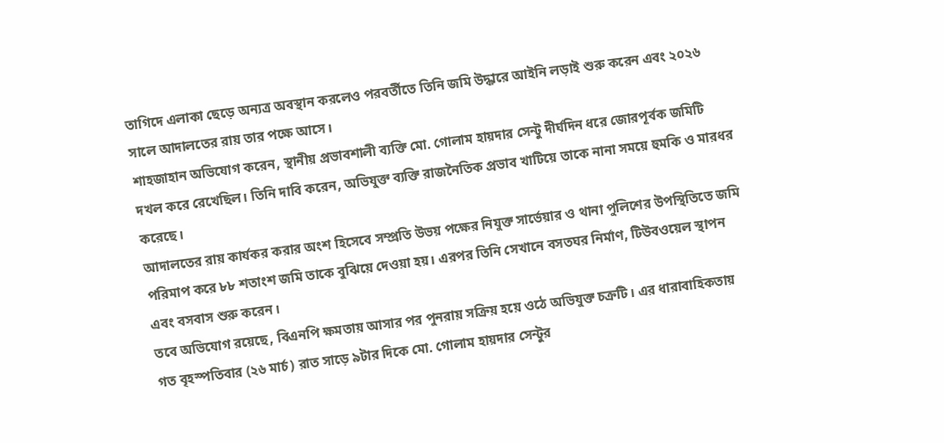তাগিদে এলাকা ছেড়ে অন্যত্র অবস্থান করলেও পরবর্তীতে তিনি জমি উদ্ধারে আইনি লড়াই শুরু করেন এবং ২০২৬ সালে আদালতের রায় তার পক্ষে আসে।
শাহজাহান অভিযোগ করেন, স্থানীয় প্রভাবশালী ব্যক্তি মো. গোলাম হায়দার সেন্টু দীর্ঘদিন ধরে জোরপূর্বক জমিটি দখল করে রেখেছিল। তিনি দাবি করেন, অভিযুক্ত ব্যক্তি রাজনৈতিক প্রভাব খাটিয়ে তাকে নানা সময়ে হুমকি ও মারধর করেছে।
আদালতের রায় কার্যকর করার অংশ হিসেবে সম্প্রতি উভয় পক্ষের নিযুক্ত সার্ভেয়ার ও থানা পুলিশের উপস্থিতিতে জমি পরিমাপ করে ৮৮ শতাংশ জমি তাকে বুঝিয়ে দেওয়া হয়। এরপর তিনি সেখানে বসতঘর নির্মাণ, টিউবওয়েল স্থাপন এবং বসবাস শুরু করেন।
তবে অভিযোগ রয়েছে, বিএনপি ক্ষমতায় আসার পর পুনরায় সক্রিয় হয়ে ওঠে অভিযুক্ত চক্রটি। এর ধারাবাহিকতায় গত বৃহস্পতিবার (২৬ মার্চ) রাত সাড়ে ৯টার দিকে মো. গোলাম হায়দার সেন্টুর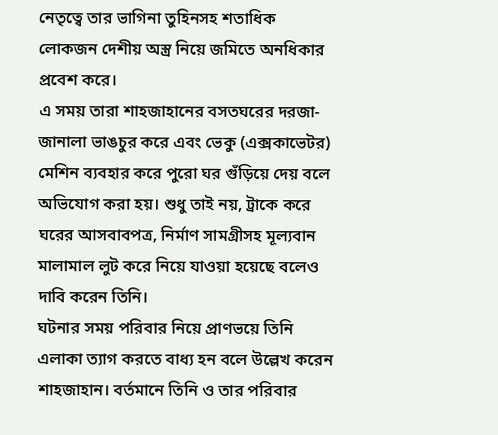নেতৃত্বে তার ভাগিনা তুহিনসহ শতাধিক লোকজন দেশীয় অস্ত্র নিয়ে জমিতে অনধিকার প্রবেশ করে।
এ সময় তারা শাহজাহানের বসতঘরের দরজা-জানালা ভাঙচুর করে এবং ভেকু (এক্সকাভেটর) মেশিন ব্যবহার করে পুরো ঘর গুঁড়িয়ে দেয় বলে অভিযোগ করা হয়। শুধু তাই নয়, ট্রাকে করে ঘরের আসবাবপত্র, নির্মাণ সামগ্রীসহ মূল্যবান মালামাল লুট করে নিয়ে যাওয়া হয়েছে বলেও দাবি করেন তিনি।
ঘটনার সময় পরিবার নিয়ে প্রাণভয়ে তিনি এলাকা ত্যাগ করতে বাধ্য হন বলে উল্লেখ করেন শাহজাহান। বর্তমানে তিনি ও তার পরিবার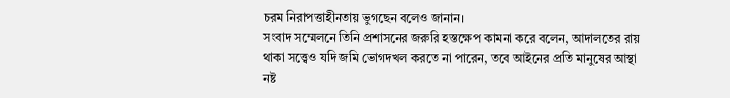চরম নিরাপত্তাহীনতায় ভুগছেন বলেও জানান।
সংবাদ সম্মেলনে তিনি প্রশাসনের জরুরি হস্তক্ষেপ কামনা করে বলেন, আদালতের রায় থাকা সত্ত্বেও যদি জমি ভোগদখল করতে না পারেন, তবে আইনের প্রতি মানুষের আস্থা নষ্ট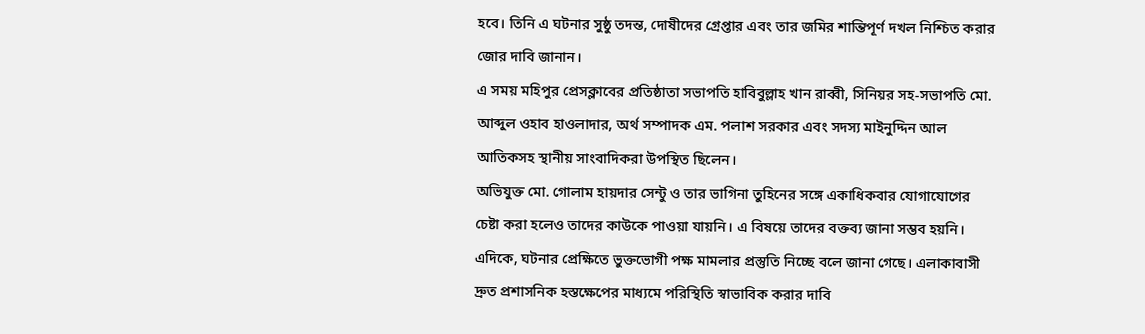হবে। তিনি এ ঘটনার সুষ্ঠু তদন্ত, দোষীদের গ্রেপ্তার এবং তার জমির শান্তিপূর্ণ দখল নিশ্চিত করার জোর দাবি জানান।
এ সময় মহিপুর প্রেসক্লাবের প্রতিষ্ঠাতা সভাপতি হাবিবুল্লাহ খান রাব্বী, সিনিয়র সহ-সভাপতি মো. আব্দুল ওহাব হাওলাদার, অর্থ সম্পাদক এম. পলাশ সরকার এবং সদস্য মাইনুদ্দিন আল আতিকসহ স্থানীয় সাংবাদিকরা উপস্থিত ছিলেন।
অভিযুক্ত মো. গোলাম হায়দার সেন্টু ও তার ভাগিনা তুহিনের সঙ্গে একাধিকবার যোগাযোগের চেষ্টা করা হলেও তাদের কাউকে পাওয়া যায়নি। এ বিষয়ে তাদের বক্তব্য জানা সম্ভব হয়নি।
এদিকে, ঘটনার প্রেক্ষিতে ভুক্তভোগী পক্ষ মামলার প্রস্তুতি নিচ্ছে বলে জানা গেছে। এলাকাবাসী দ্রুত প্রশাসনিক হস্তক্ষেপের মাধ্যমে পরিস্থিতি স্বাভাবিক করার দাবি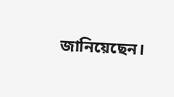জানিয়েছেন।